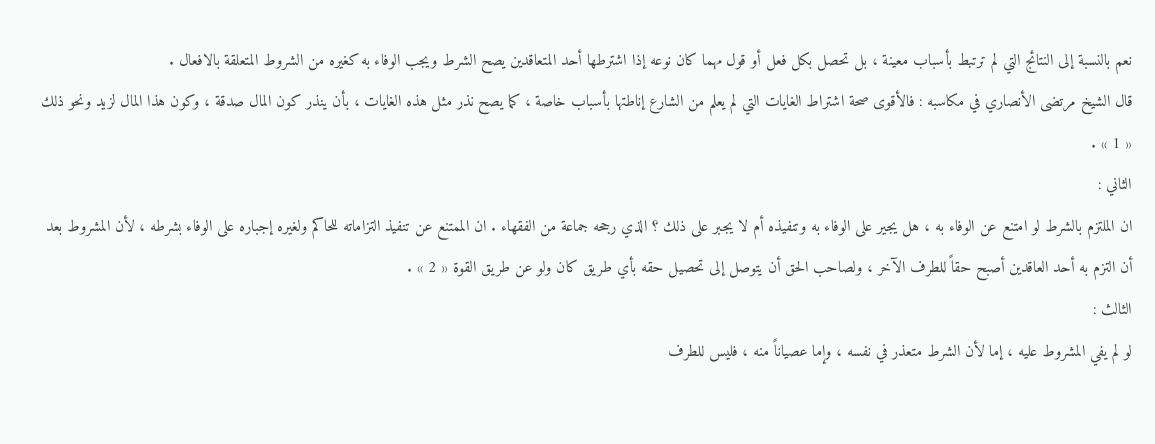نعم بالنسبة إلى النتائج التي لم ترتبط بأسباب معينة ، بل تحصل بكل فعل أو قول مهما كان نوعه إذا اشترطها أحد المتعاقدين يصح الشرط ويجب الوفاء به كغيره من الشروط المتعلقة بالافعال .
قال الشيخ مرتضى الأنصاري في مكاسبه : فالأقوى صحة اشتراط الغايات التي لم يعلم من الشارع إناطتها بأسباب خاصة ، كما يصح نذر مثل هذه الغايات ، بأن ينذر كون المال صدقة ، وكون هذا المال لزيد ونحو ذلك « 1 » .
الثاني :
ان الملتزم بالشرط لو امتنع عن الوفاء به ، هل يجير على الوفاء به وتنفيذه أم لا يجبر على ذلك ؟ الذي رجحه جماعة من الفقهاء . ان الممتنع عن تنفيذ التزاماته للحاكم ولغيره إجباره على الوفاء بشرطه ، لأن المشروط بعد أن التزم به أحد العاقدين أصبح حقاً للطرف الآخر ، ولصاحب الحق أن يتوصل إلى تحصيل حقه بأي طريق كان ولو عن طريق القوة « 2 » .
الثالث :
لو لم يفي المشروط عليه ، إما لأن الشرط متعذر في نفسه ، وإما عصياناً منه ، فليس للطرف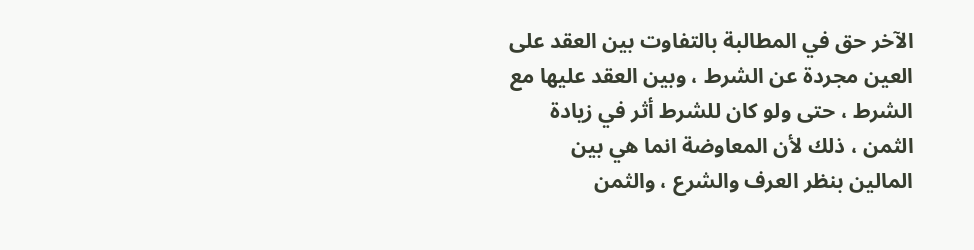الآخر حق في المطالبة بالتفاوت بين العقد على العين مجردة عن الشرط ، وبين العقد عليها مع الشرط ، حتى ولو كان للشرط أثر في زيادة الثمن ، ذلك لأن المعاوضة انما هي بين المالين بنظر العرف والشرع ، والثمن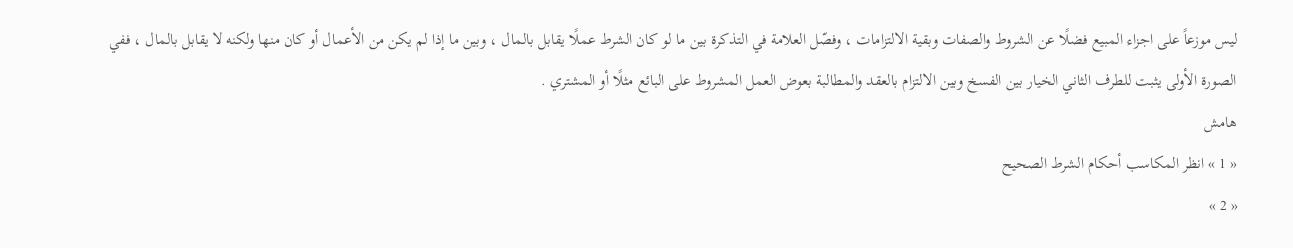ليس موزعاً على اجزاء المبيع فضلًا عن الشروط والصفات وبقية الالتزامات ، وفصّل العلامة في التذكرة بين ما لو كان الشرط عملًا يقابل بالمال ، وبين ما إذا لم يكن من الأعمال أو كان منها ولكنه لا يقابل بالمال ، ففي الصورة الأولى يثبت للطرف الثاني الخيار بين الفسخ وبين الالتزام بالعقد والمطالبة بعوض العمل المشروط على البائع مثلًا أو المشتري .
هامش
« 1 » انظر المكاسب أحكام الشرط الصحيح
« 2 »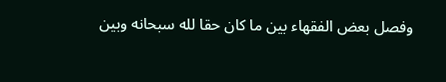وفصل بعض الفقهاء بين ما كان حقا لله سبحانه وبين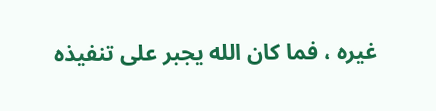غيره ، فما كان الله يجبر على تنفيذه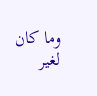وما كان لغير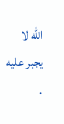الله لا يجبر عليه .